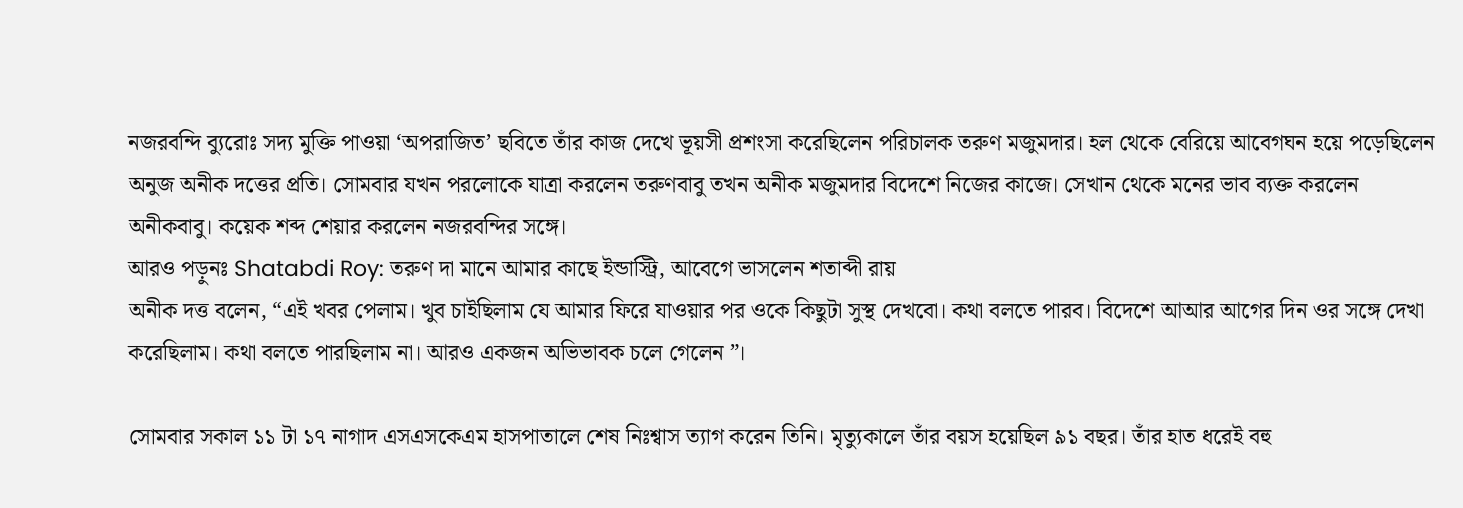নজরবন্দি ব্যুরোঃ সদ্য মুক্তি পাওয়া ‘অপরাজিত’ ছবিতে তাঁর কাজ দেখে ভূয়সী প্রশংসা করেছিলেন পরিচালক তরুণ মজুমদার। হল থেকে বেরিয়ে আবেগঘন হয়ে পড়েছিলেন অনুজ অনীক দত্তের প্রতি। সোমবার যখন পরলোকে যাত্রা করলেন তরুণবাবু তখন অনীক মজুমদার বিদেশে নিজের কাজে। সেখান থেকে মনের ভাব ব্যক্ত করলেন অনীকবাবু। কয়েক শব্দ শেয়ার করলেন নজরবন্দির সঙ্গে।
আরও পড়ুনঃ Shatabdi Roy: তরুণ দা মানে আমার কাছে ইন্ডাস্ট্রি, আবেগে ভাসলেন শতাব্দী রায়
অনীক দত্ত বলেন, “এই খবর পেলাম। খুব চাইছিলাম যে আমার ফিরে যাওয়ার পর ওকে কিছুটা সুস্থ দেখবো। কথা বলতে পারব। বিদেশে আআর আগের দিন ওর সঙ্গে দেখা করেছিলাম। কথা বলতে পারছিলাম না। আরও একজন অভিভাবক চলে গেলেন ”।

সোমবার সকাল ১১ টা ১৭ নাগাদ এসএসকেএম হাসপাতালে শেষ নিঃশ্বাস ত্যাগ করেন তিনি। মৃত্যুকালে তাঁর বয়স হয়েছিল ৯১ বছর। তাঁর হাত ধরেই বহু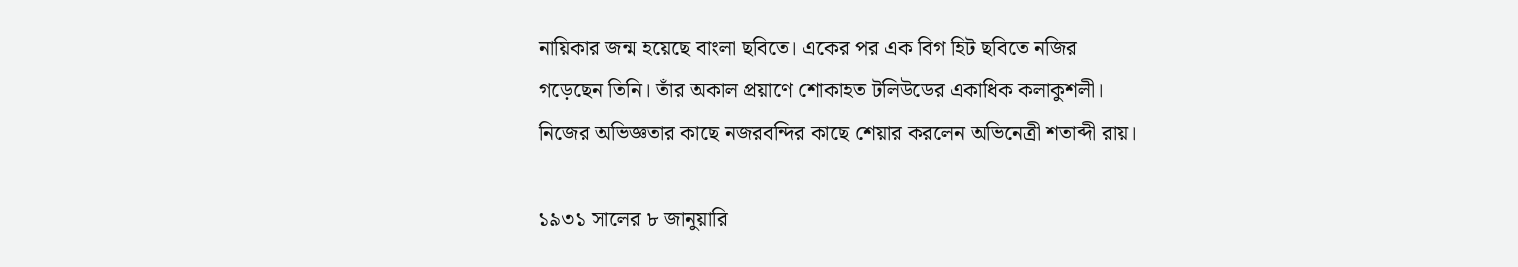নায়িকার জন্ম হয়েছে বাংলা ছবিতে। একের পর এক বিগ হিট ছবিতে নজির গড়েছেন তিনি। তাঁর অকাল প্রয়াণে শোকাহত টলিউডের একাধিক কলাকুশলী। নিজের অভিজ্ঞতার কাছে নজরবন্দির কাছে শেয়ার করলেন অভিনেত্রী শতাব্দী রায়।

১৯৩১ সালের ৮ জানুয়ারি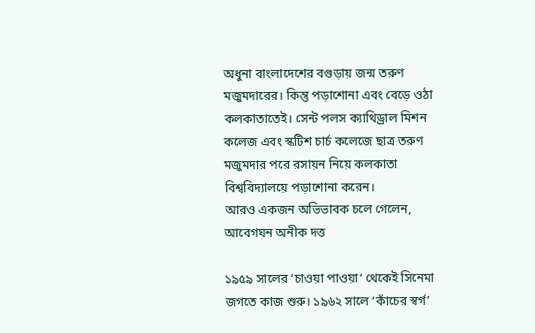অধুনা বাংলাদেশের বগুড়ায় জন্ম তরুণ মজুমদারের। কিন্তু পড়াশোনা এবং বেড়ে ওঠা কলকাতাতেই। সেন্ট পলস ক্যাথিড্রাল মিশন কলেজ এবং স্কটিশ চার্চ কলেজে ছাত্র তরুণ মজুমদার পরে রসায়ন নিয়ে কলকাতা বিশ্ববিদ্যালয়ে পড়াশোনা করেন।
আরও একজন অভিভাবক চলে গেলেন, আবেগঘন অনীক দত্ত

১৯৫৯ সালের ‘চাওয়া পাওয়া‘ থেকেই সিনেমা জগতে কাজ শুরু। ১৯৬২ সালে ‘কাঁচের স্বর্গ’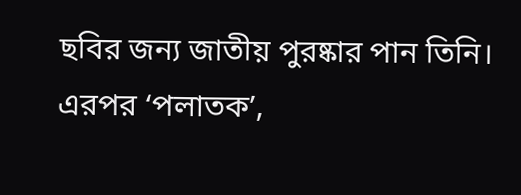ছবির জন্য জাতীয় পুরষ্কার পান তিনি। এরপর ‘পলাতক’,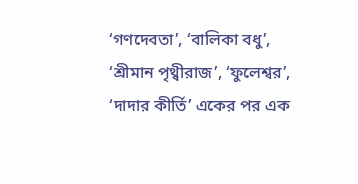‘গণদেবতা’, ‘বালিকা বধু’, ‘শ্রীমান পৃথ্বীরাজ’, ‘ফুলেশ্বর’, ‘দাদার কীর্তি’ একের পর এক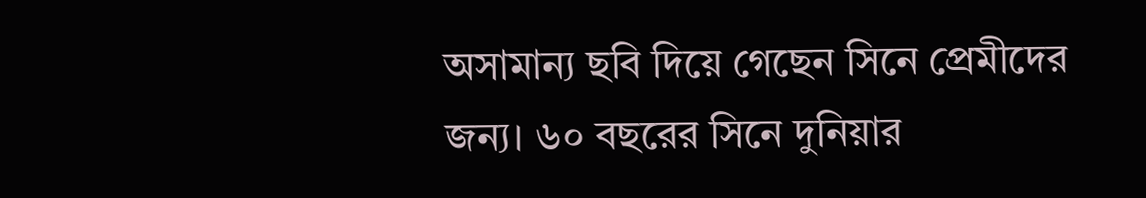অসামান্য ছবি দিয়ে গেছেন সিনে প্রেমীদের জন্য। ৬০ বছরের সিনে দুনিয়ার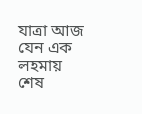যাত্রা আজ যেন এক লহমায় শেষ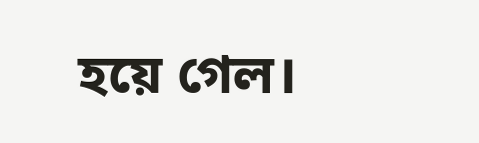হয়ে গেল।